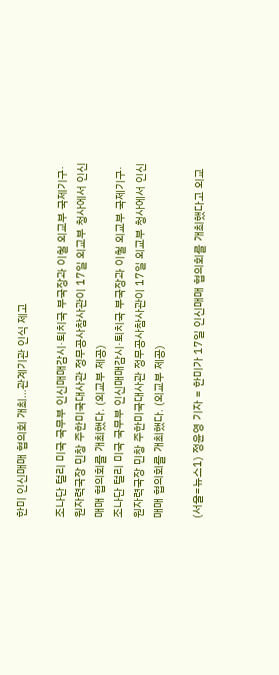한미 인신매매 협의회 개최…관계기관 인식 제고

조나단 털리 미국 국무부 인신매매감시·퇴치국 부국장과 이철 외교부 국제기구·원자력국장 민창 주한미국대사관 정무공사참사관이 17일 외교부 청사에서 인신매매 협의회를 개최했다. (외교부 제공)
조나단 털리 미국 국무부 인신매매감시·퇴치국 부국장과 이철 외교부 국제기구·원자력국장 민창 주한미국대사관 정무공사참사관이 17일 외교부 청사에서 인신매매 협의회를 개최했다. (외교부 제공)

(서울=뉴스1) 정윤영 기자 = 한미가 17일 인신매매 협의회를 개최했다고 외교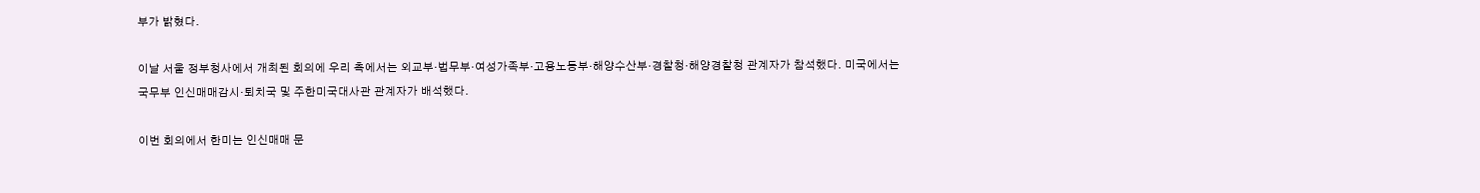부가 밝혔다.

이날 서울 정부청사에서 개최된 회의에 우리 측에서는 외교부·법무부·여성가족부·고용노동부·해양수산부·경찰청·해양경찰청 관계자가 참석했다. 미국에서는 국무부 인신매매감시‧퇴치국 및 주한미국대사관 관계자가 배석했다.

이번 회의에서 한미는 인신매매 문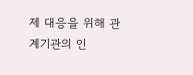제 대응을 위해 관계기관의 인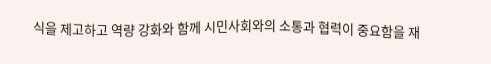식을 제고하고 역량 강화와 함께 시민사회와의 소통과 협력이 중요함을 재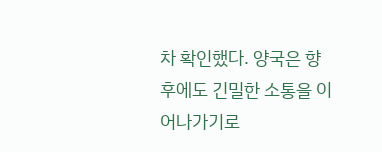차 확인했다. 양국은 향후에도 긴밀한 소통을 이어나가기로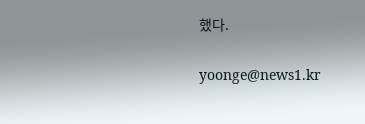했다.

yoonge@news1.kr